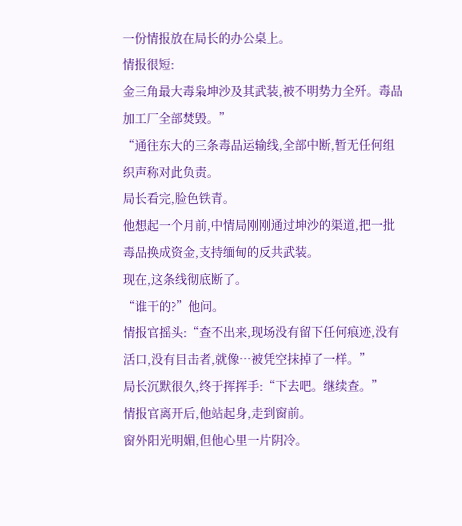一份情报放在局长的办公桌上。
情报很短:
金三角最大毒枭坤沙及其武装,被不明势力全歼。毒品加工厂全部焚毁。”
“通往东大的三条毒品运输线,全部中断,暂无任何组织声称对此负责。
局长看完,脸色铁青。
他想起一个月前,中情局刚刚通过坤沙的渠道,把一批毒品换成资金,支持缅甸的反共武装。
现在,这条线彻底断了。
“谁干的?”他问。
情报官摇头:“查不出来,现场没有留下任何痕迹,没有活口,没有目击者,就像…被凭空抹掉了一样。”
局长沉默很久,终于挥挥手:“下去吧。继续查。”
情报官离开后,他站起身,走到窗前。
窗外阳光明媚,但他心里一片阴冷。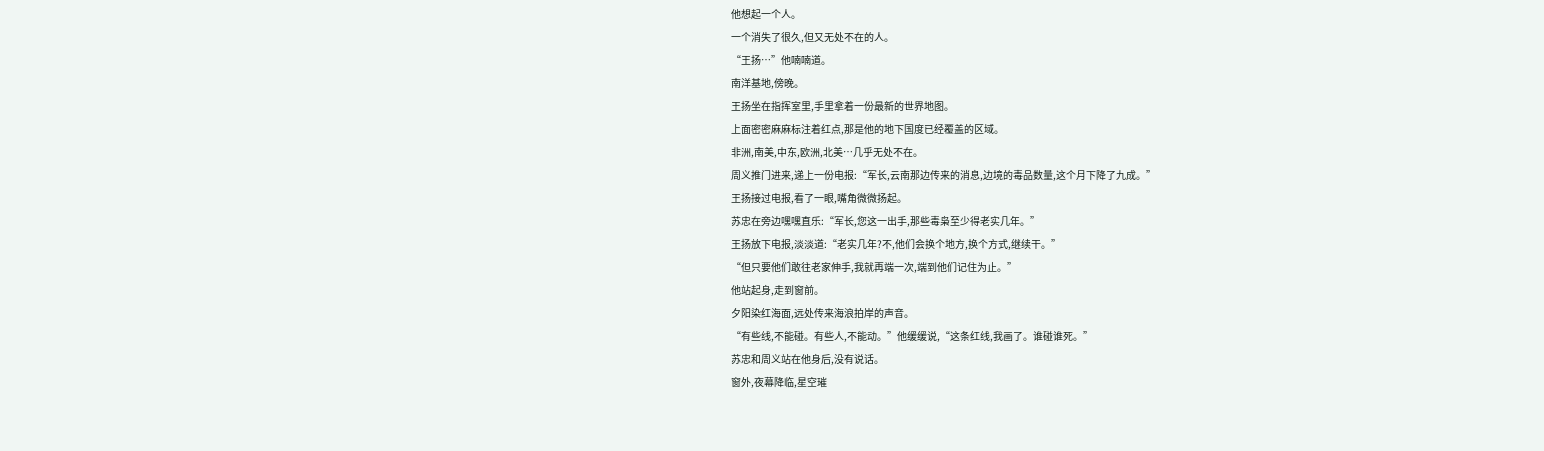他想起一个人。
一个消失了很久,但又无处不在的人。
“王扬…”他喃喃道。
南洋基地,傍晚。
王扬坐在指挥室里,手里拿着一份最新的世界地图。
上面密密麻麻标注着红点,那是他的地下国度已经覆盖的区域。
非洲,南美,中东,欧洲,北美…几乎无处不在。
周义推门进来,递上一份电报:“军长,云南那边传来的消息,边境的毒品数量,这个月下降了九成。”
王扬接过电报,看了一眼,嘴角微微扬起。
苏忠在旁边嘿嘿直乐:“军长,您这一出手,那些毒枭至少得老实几年。”
王扬放下电报,淡淡道:“老实几年?不,他们会换个地方,换个方式,继续干。”
“但只要他们敢往老家伸手,我就再端一次,端到他们记住为止。”
他站起身,走到窗前。
夕阳染红海面,远处传来海浪拍岸的声音。
“有些线,不能碰。有些人,不能动。”他缓缓说,“这条红线,我画了。谁碰谁死。”
苏忠和周义站在他身后,没有说话。
窗外,夜幕降临,星空璀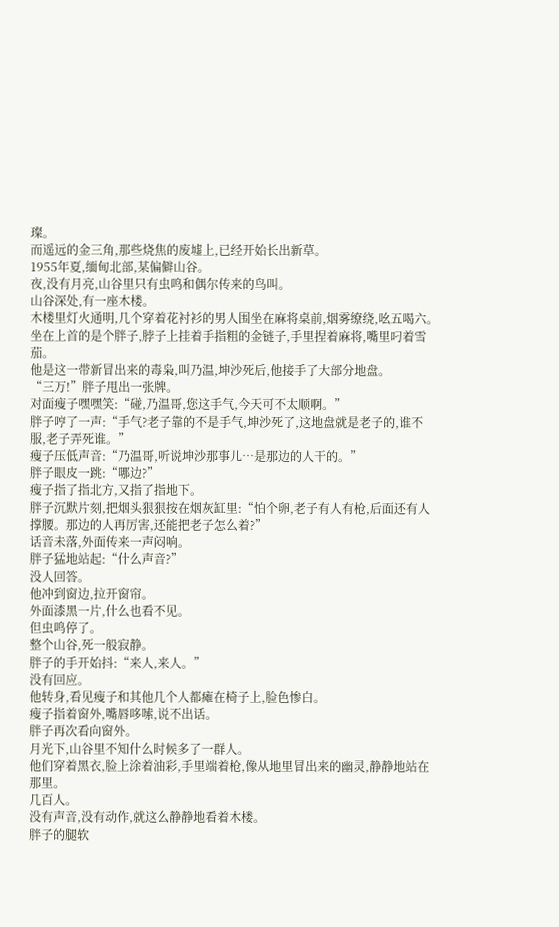璨。
而遥远的金三角,那些烧焦的废墟上,已经开始长出新草。
1955年夏,缅甸北部,某偏僻山谷。
夜,没有月亮,山谷里只有虫鸣和偶尔传来的鸟叫。
山谷深处,有一座木楼。
木楼里灯火通明,几个穿着花衬衫的男人围坐在麻将桌前,烟雾缭绕,吆五喝六。
坐在上首的是个胖子,脖子上挂着手指粗的金链子,手里捏着麻将,嘴里叼着雪茄。
他是这一带新冒出来的毒枭,叫乃温,坤沙死后,他接手了大部分地盘。
“三万!”胖子甩出一张牌。
对面瘦子嘿嘿笑:“碰,乃温哥,您这手气,今天可不太顺啊。”
胖子哼了一声:“手气?老子靠的不是手气,坤沙死了,这地盘就是老子的,谁不服,老子弄死谁。”
瘦子压低声音:“乃温哥,听说坤沙那事儿…是那边的人干的。”
胖子眼皮一跳:“哪边?”
瘦子指了指北方,又指了指地下。
胖子沉默片刻,把烟头狠狠按在烟灰缸里:“怕个卵,老子有人有枪,后面还有人撑腰。那边的人再厉害,还能把老子怎么着?”
话音未落,外面传来一声闷响。
胖子猛地站起:“什么声音?”
没人回答。
他冲到窗边,拉开窗帘。
外面漆黑一片,什么也看不见。
但虫鸣停了。
整个山谷,死一般寂静。
胖子的手开始抖:“来人,来人。”
没有回应。
他转身,看见瘦子和其他几个人都瘫在椅子上,脸色惨白。
瘦子指着窗外,嘴唇哆嗦,说不出话。
胖子再次看向窗外。
月光下,山谷里不知什么时候多了一群人。
他们穿着黑衣,脸上涂着油彩,手里端着枪,像从地里冒出来的幽灵,静静地站在那里。
几百人。
没有声音,没有动作,就这么静静地看着木楼。
胖子的腿软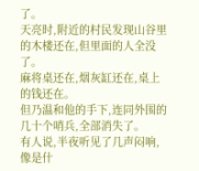了。
天亮时,附近的村民发现山谷里的木楼还在,但里面的人全没了。
麻将桌还在,烟灰缸还在,桌上的钱还在。
但乃温和他的手下,连同外围的几十个哨兵,全部消失了。
有人说,半夜听见了几声闷响,像是什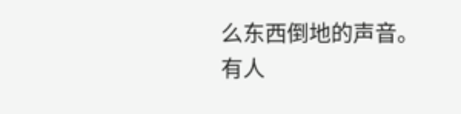么东西倒地的声音。
有人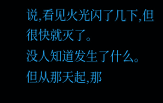说,看见火光闪了几下,但很快就灭了。
没人知道发生了什么。
但从那天起,那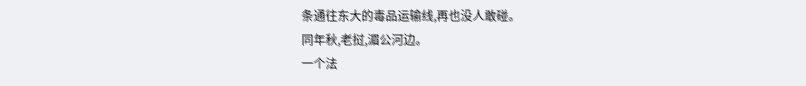条通往东大的毒品运输线,再也没人敢碰。
同年秋,老挝,湄公河边。
一个法